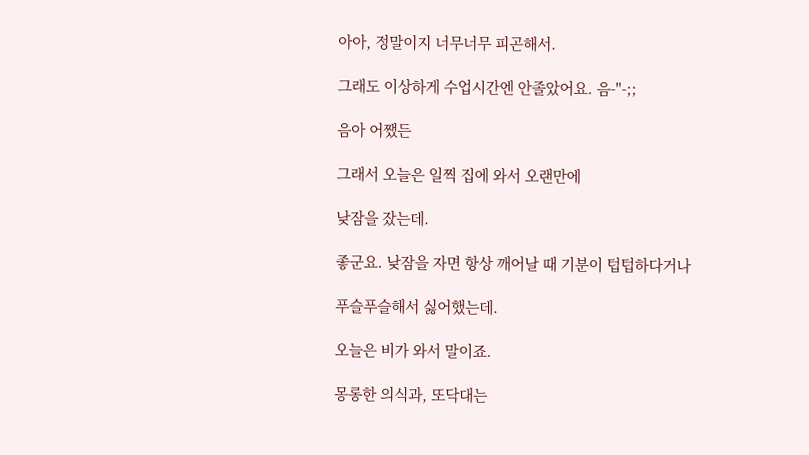아아, 정말이지 너무너무 피곤해서.

그래도 이상하게 수업시간엔 안졸았어요. 음-"-;;

음아 어쨌든

그래서 오늘은 일찍 집에 와서 오랜만에

낮잠을 잤는데.

좋군요. 낮잠을 자면 항상 깨어날 때 기분이 텁텁하다거나

푸슬푸슬해서 싫어했는데.

오늘은 비가 와서 말이죠.

몽롱한 의식과, 또닥대는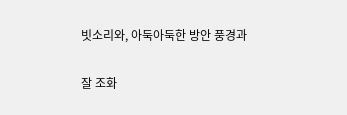빗소리와, 아둑아둑한 방안 풍경과

잘 조화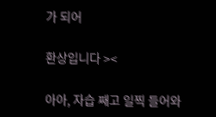가 되어

환상입니다 ><

아아, 자습 째고 일찍 들어와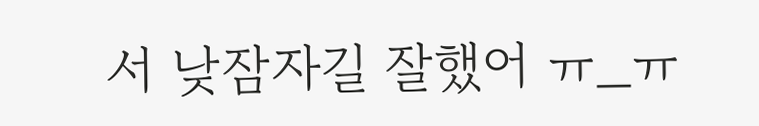서 낮잠자길 잘했어 ㅠ_ㅠ